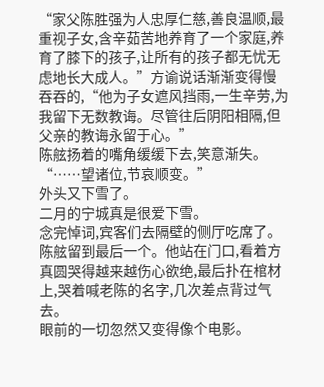“家父陈胜强为人忠厚仁慈,善良温顺,最重视子女,含辛茹苦地养育了一个家庭,养育了膝下的孩子,让所有的孩子都无忧无虑地长大成人。”方谕说话渐渐变得慢吞吞的,“他为子女遮风挡雨,一生辛劳,为我留下无数教诲。尽管往后阴阳相隔,但父亲的教诲永留于心。”
陈舷扬着的嘴角缓缓下去,笑意渐失。
“……望诸位,节哀顺变。”
外头又下雪了。
二月的宁城真是很爱下雪。
念完悼词,宾客们去隔壁的侧厅吃席了。
陈舷留到最后一个。他站在门口,看着方真圆哭得越来越伤心欲绝,最后扑在棺材上,哭着喊老陈的名字,几次差点背过气去。
眼前的一切忽然又变得像个电影。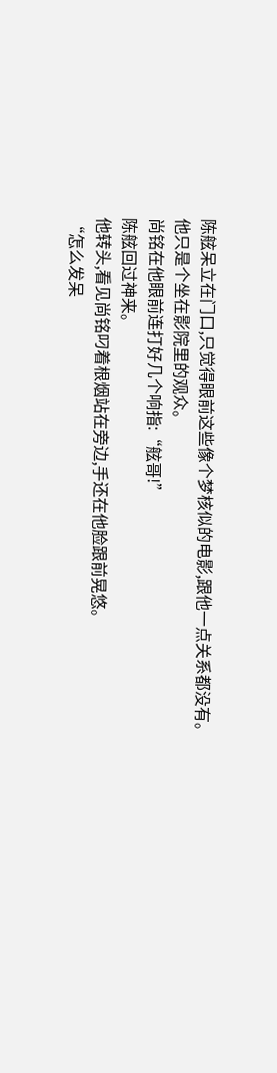陈舷呆立在门口,只觉得眼前这些像个梦核似的电影,跟他一点关系都没有。
他只是个坐在影院里的观众。
尚铭在他眼前连打好几个响指:“舷哥!”
陈舷回过神来。
他转头,看见尚铭叼着根烟站在旁边,手还在他脸跟前晃悠。
“怎么发呆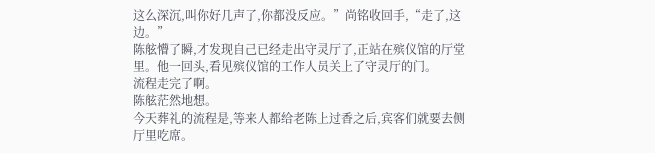这么深沉,叫你好几声了,你都没反应。”尚铭收回手,“走了,这边。”
陈舷懵了瞬,才发现自己已经走出守灵厅了,正站在殡仪馆的厅堂里。他一回头,看见殡仪馆的工作人员关上了守灵厅的门。
流程走完了啊。
陈舷茫然地想。
今天葬礼的流程是,等来人都给老陈上过香之后,宾客们就要去侧厅里吃席。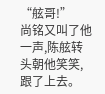“舷哥!”
尚铭又叫了他一声,陈舷转头朝他笑笑,跟了上去。